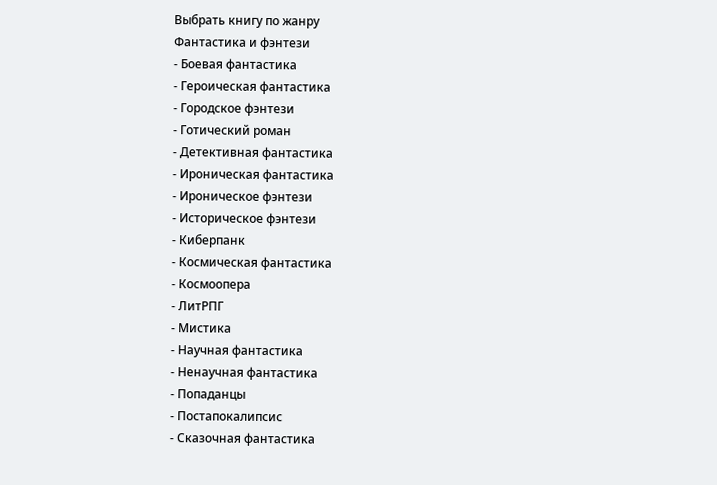Выбрать книгу по жанру
Фантастика и фэнтези
- Боевая фантастика
- Героическая фантастика
- Городское фэнтези
- Готический роман
- Детективная фантастика
- Ироническая фантастика
- Ироническое фэнтези
- Историческое фэнтези
- Киберпанк
- Космическая фантастика
- Космоопера
- ЛитРПГ
- Мистика
- Научная фантастика
- Ненаучная фантастика
- Попаданцы
- Постапокалипсис
- Сказочная фантастика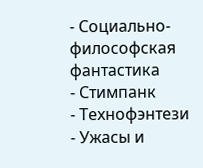- Социально-философская фантастика
- Стимпанк
- Технофэнтези
- Ужасы и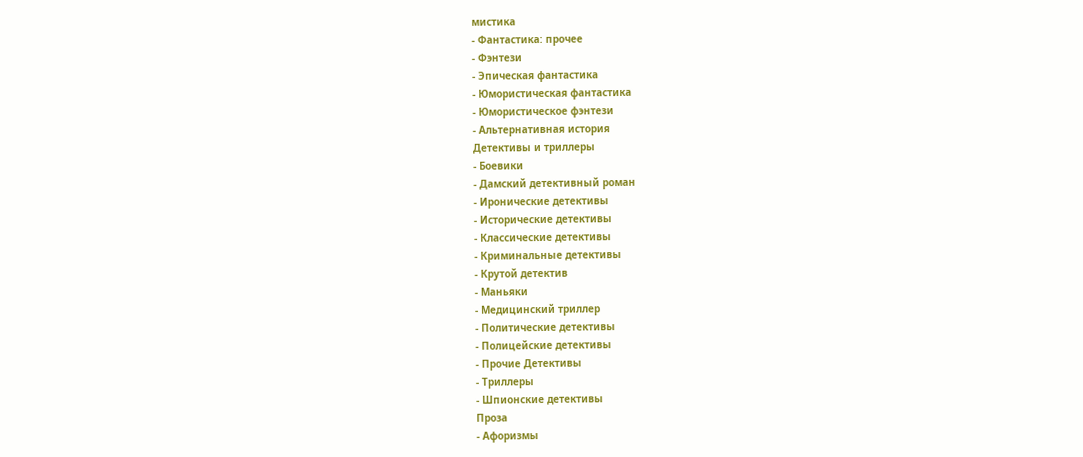мистика
- Фантастика: прочее
- Фэнтези
- Эпическая фантастика
- Юмористическая фантастика
- Юмористическое фэнтези
- Альтернативная история
Детективы и триллеры
- Боевики
- Дамский детективный роман
- Иронические детективы
- Исторические детективы
- Классические детективы
- Криминальные детективы
- Крутой детектив
- Маньяки
- Медицинский триллер
- Политические детективы
- Полицейские детективы
- Прочие Детективы
- Триллеры
- Шпионские детективы
Проза
- Афоризмы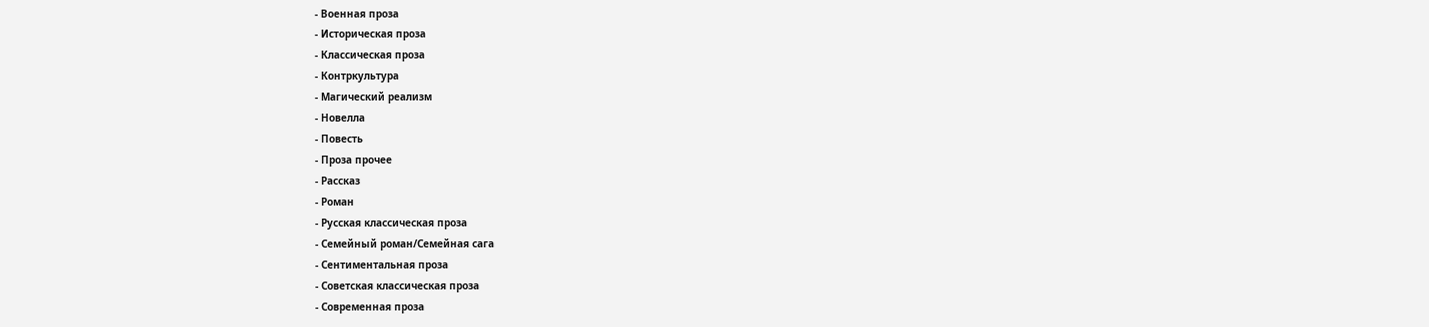- Военная проза
- Историческая проза
- Классическая проза
- Контркультура
- Магический реализм
- Новелла
- Повесть
- Проза прочее
- Рассказ
- Роман
- Русская классическая проза
- Семейный роман/Семейная сага
- Сентиментальная проза
- Советская классическая проза
- Современная проза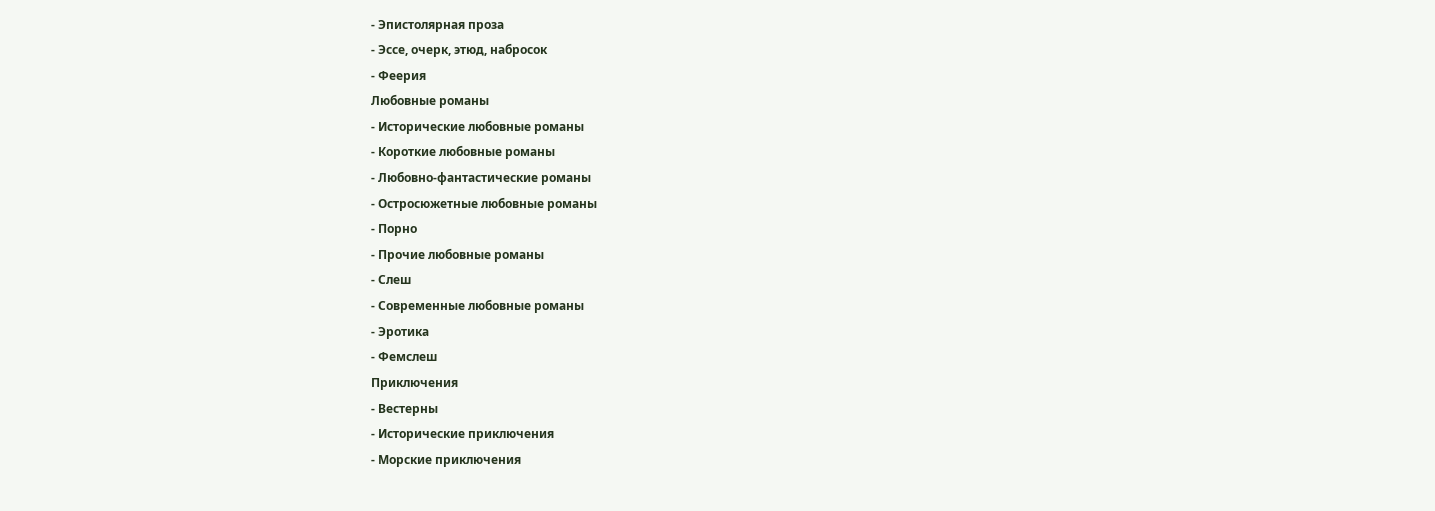- Эпистолярная проза
- Эссе, очерк, этюд, набросок
- Феерия
Любовные романы
- Исторические любовные романы
- Короткие любовные романы
- Любовно-фантастические романы
- Остросюжетные любовные романы
- Порно
- Прочие любовные романы
- Слеш
- Современные любовные романы
- Эротика
- Фемслеш
Приключения
- Вестерны
- Исторические приключения
- Морские приключения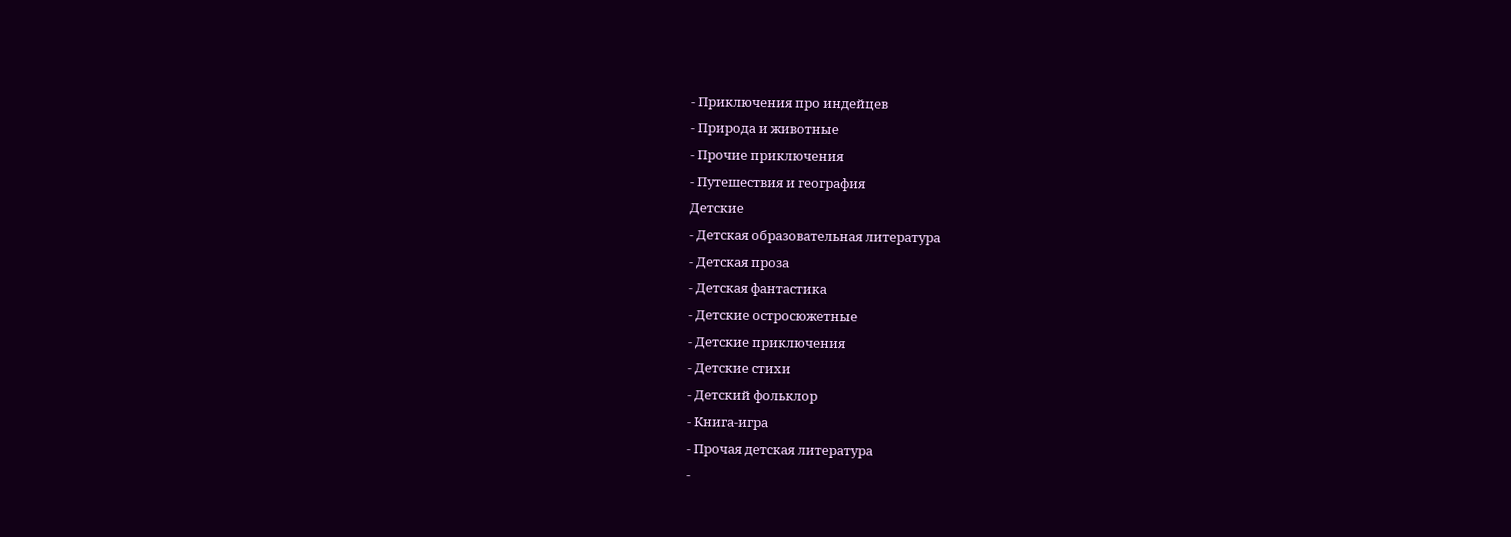- Приключения про индейцев
- Природа и животные
- Прочие приключения
- Путешествия и география
Детские
- Детская образовательная литература
- Детская проза
- Детская фантастика
- Детские остросюжетные
- Детские приключения
- Детские стихи
- Детский фольклор
- Книга-игра
- Прочая детская литература
-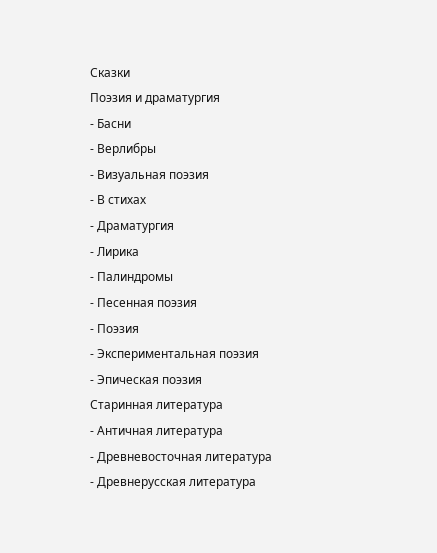Сказки
Поэзия и драматургия
- Басни
- Верлибры
- Визуальная поэзия
- В стихах
- Драматургия
- Лирика
- Палиндромы
- Песенная поэзия
- Поэзия
- Экспериментальная поэзия
- Эпическая поэзия
Старинная литература
- Античная литература
- Древневосточная литература
- Древнерусская литература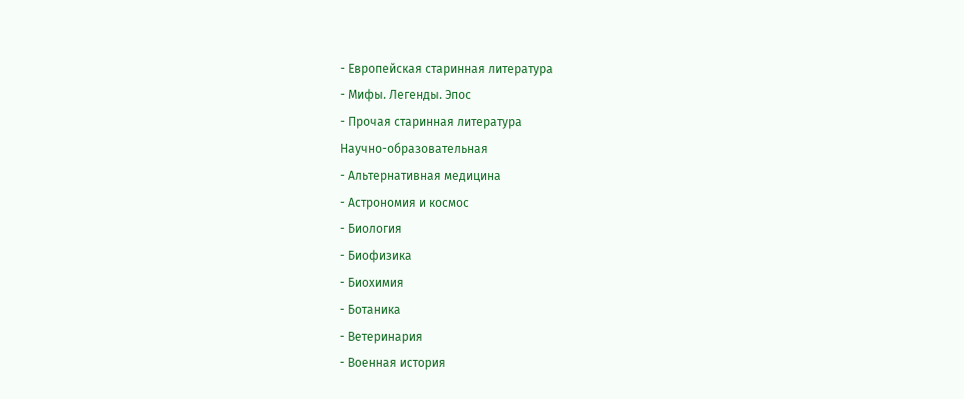- Европейская старинная литература
- Мифы. Легенды. Эпос
- Прочая старинная литература
Научно-образовательная
- Альтернативная медицина
- Астрономия и космос
- Биология
- Биофизика
- Биохимия
- Ботаника
- Ветеринария
- Военная история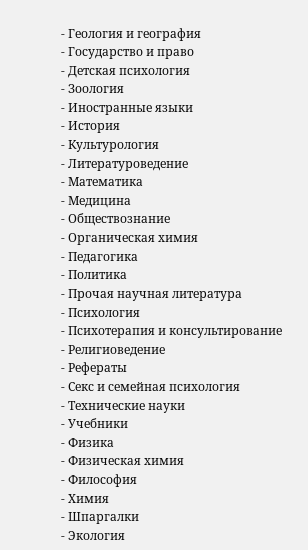- Геология и география
- Государство и право
- Детская психология
- Зоология
- Иностранные языки
- История
- Культурология
- Литературоведение
- Математика
- Медицина
- Обществознание
- Органическая химия
- Педагогика
- Политика
- Прочая научная литература
- Психология
- Психотерапия и консультирование
- Религиоведение
- Рефераты
- Секс и семейная психология
- Технические науки
- Учебники
- Физика
- Физическая химия
- Философия
- Химия
- Шпаргалки
- Экология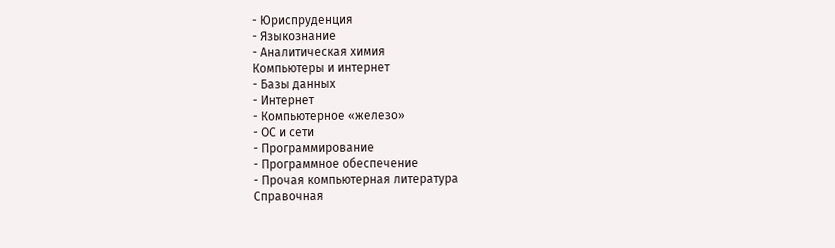- Юриспруденция
- Языкознание
- Аналитическая химия
Компьютеры и интернет
- Базы данных
- Интернет
- Компьютерное «железо»
- ОС и сети
- Программирование
- Программное обеспечение
- Прочая компьютерная литература
Справочная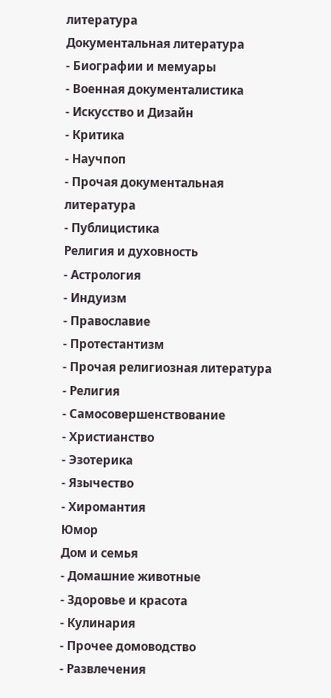литература
Документальная литература
- Биографии и мемуары
- Военная документалистика
- Искусство и Дизайн
- Критика
- Научпоп
- Прочая документальная литература
- Публицистика
Религия и духовность
- Астрология
- Индуизм
- Православие
- Протестантизм
- Прочая религиозная литература
- Религия
- Самосовершенствование
- Христианство
- Эзотерика
- Язычество
- Хиромантия
Юмор
Дом и семья
- Домашние животные
- Здоровье и красота
- Кулинария
- Прочее домоводство
- Развлечения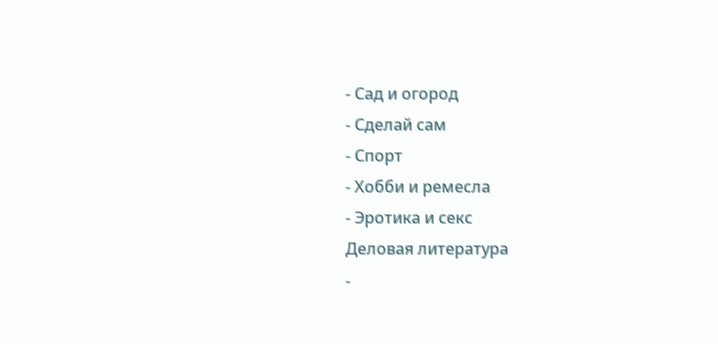- Сад и огород
- Сделай сам
- Спорт
- Хобби и ремесла
- Эротика и секс
Деловая литература
-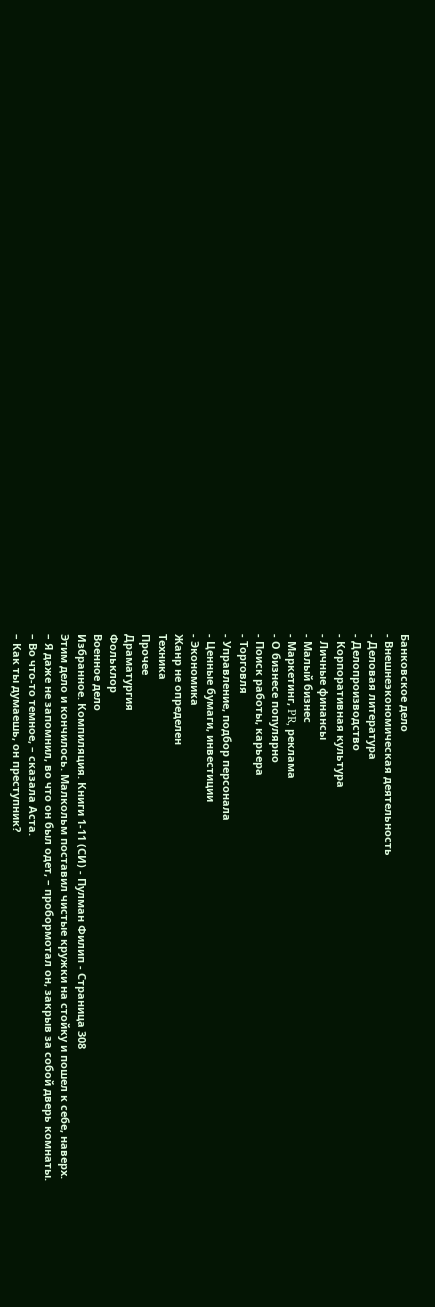Банковское дело
- Внешнеэкономическая деятельность
- Деловая литература
- Делопроизводство
- Корпоративная культура
- Личные финансы
- Малый бизнес
- Маркетинг, PR, реклама
- О бизнесе популярно
- Поиск работы, карьера
- Торговля
- Управление, подбор персонала
- Ценные бумаги, инвестиции
- Экономика
Жанр не определен
Техника
Прочее
Драматургия
Фольклор
Военное дело
Избранное. Компиляция. Книги 1-11 (СИ) - Пулман Филип - Страница 308
Этим дело и кончилось. Малкольм поставил чистые кружки на стойку и пошел к себе, наверх.
– Я даже не запомнил, во что он был одет, – пробормотал он, закрыв за собой дверь комнаты.
– Во что-то темное, – сказала Аста.
– Как ты думаешь, он преступник?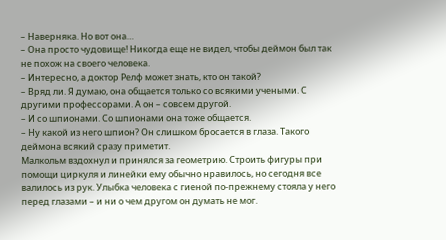– Наверняка. Но вот она…
– Она просто чудовище! Никогда еще не видел, чтобы деймон был так не похож на своего человека.
– Интересно, а доктор Релф может знать, кто он такой?
– Вряд ли. Я думаю, она общается только со всякими учеными. С другими профессорами. А он – совсем другой.
– И со шпионами. Со шпионами она тоже общается.
– Ну какой из него шпион? Он слишком бросается в глаза. Такого деймона всякий сразу приметит.
Малкольм вздохнул и принялся за геометрию. Строить фигуры при помощи циркуля и линейки ему обычно нравилось, но сегодня все валилось из рук. Улыбка человека с гиеной по-прежнему стояла у него перед глазами – и ни о чем другом он думать не мог.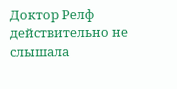Доктор Релф действительно не слышала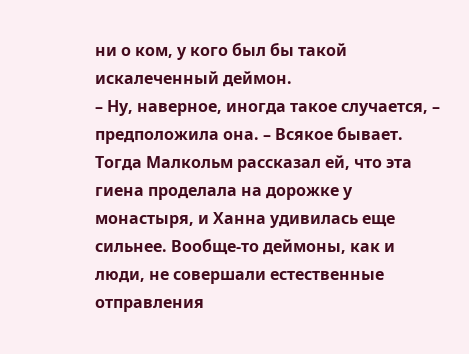ни о ком, у кого был бы такой искалеченный деймон.
– Ну, наверное, иногда такое случается, – предположила она. – Всякое бывает.
Тогда Малкольм рассказал ей, что эта гиена проделала на дорожке у монастыря, и Ханна удивилась еще сильнее. Вообще-то деймоны, как и люди, не совершали естественные отправления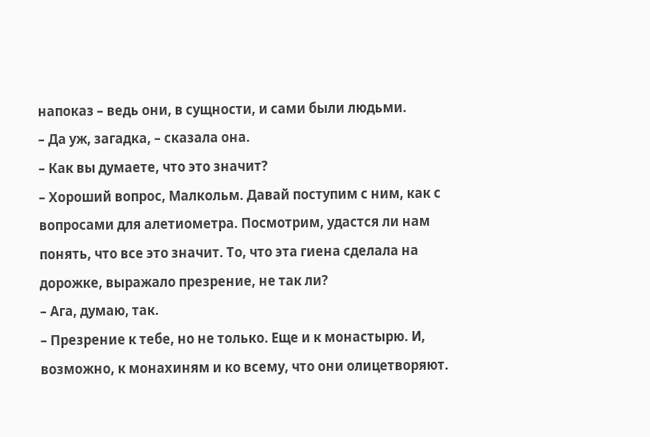напоказ – ведь они, в сущности, и сами были людьми.
– Да уж, загадка, – сказала она.
– Как вы думаете, что это значит?
– Хороший вопрос, Малкольм. Давай поступим с ним, как с вопросами для алетиометра. Посмотрим, удастся ли нам понять, что все это значит. То, что эта гиена сделала на дорожке, выражало презрение, не так ли?
– Ага, думаю, так.
– Презрение к тебе, но не только. Еще и к монастырю. И, возможно, к монахиням и ко всему, что они олицетворяют.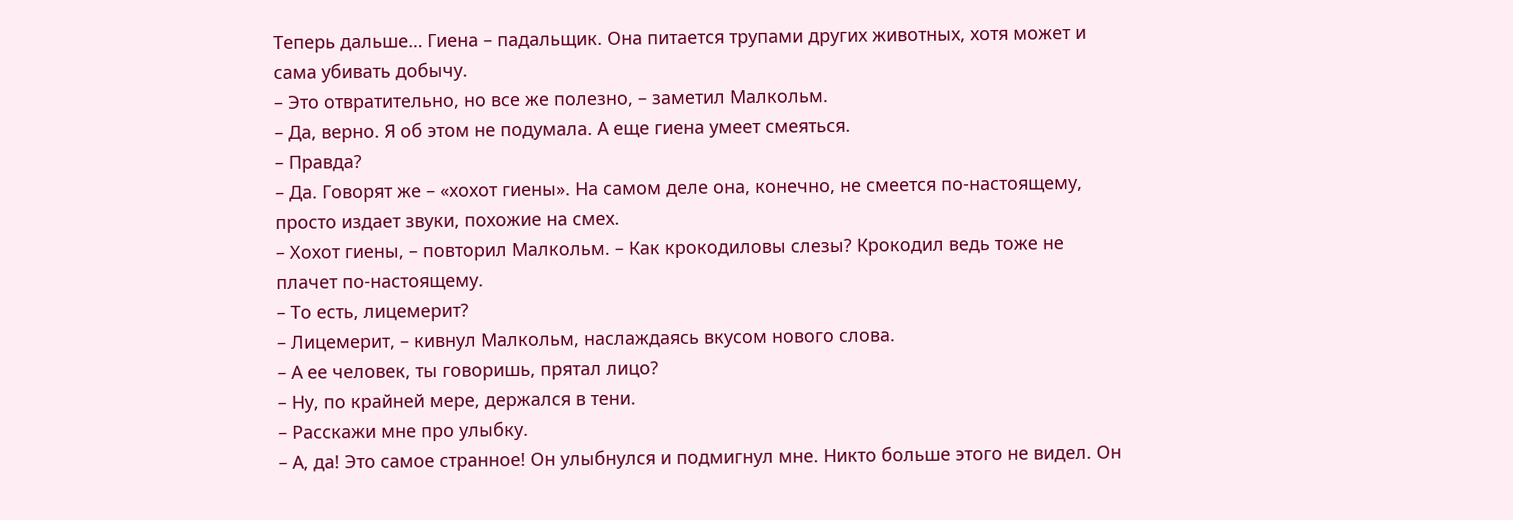Теперь дальше… Гиена – падальщик. Она питается трупами других животных, хотя может и сама убивать добычу.
– Это отвратительно, но все же полезно, – заметил Малкольм.
– Да, верно. Я об этом не подумала. А еще гиена умеет смеяться.
– Правда?
– Да. Говорят же – «хохот гиены». На самом деле она, конечно, не смеется по-настоящему, просто издает звуки, похожие на смех.
– Хохот гиены, – повторил Малкольм. – Как крокодиловы слезы? Крокодил ведь тоже не плачет по-настоящему.
– То есть, лицемерит?
– Лицемерит, – кивнул Малкольм, наслаждаясь вкусом нового слова.
– А ее человек, ты говоришь, прятал лицо?
– Ну, по крайней мере, держался в тени.
– Расскажи мне про улыбку.
– А, да! Это самое странное! Он улыбнулся и подмигнул мне. Никто больше этого не видел. Он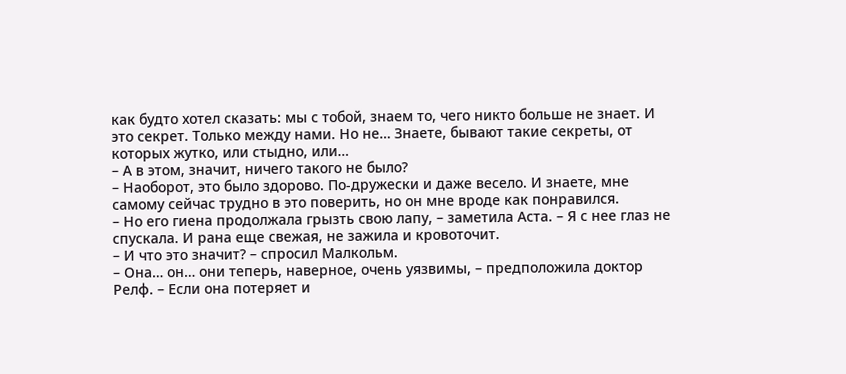как будто хотел сказать: мы с тобой, знаем то, чего никто больше не знает. И это секрет. Только между нами. Но не… Знаете, бывают такие секреты, от которых жутко, или стыдно, или…
– А в этом, значит, ничего такого не было?
– Наоборот, это было здорово. По-дружески и даже весело. И знаете, мне самому сейчас трудно в это поверить, но он мне вроде как понравился.
– Но его гиена продолжала грызть свою лапу, – заметила Аста. – Я с нее глаз не спускала. И рана еще свежая, не зажила и кровоточит.
– И что это значит? – спросил Малкольм.
– Она… он… они теперь, наверное, очень уязвимы, – предположила доктор Релф. – Если она потеряет и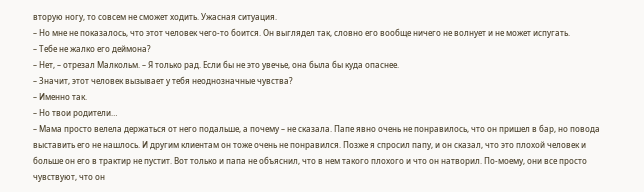вторую ногу, то совсем не сможет ходить. Ужасная ситуация.
– Но мне не показалось, что этот человек чего-то боится. Он выглядел так, словно его вообще ничего не волнует и не может испугать.
– Тебе не жалко его деймона?
– Нет, – отрезал Малкольм. – Я только рад. Если бы не это увечье, она была бы куда опаснее.
– Значит, этот человек вызывает у тебя неоднозначные чувства?
– Именно так.
– Но твои родители…
– Мама просто велела держаться от него подальше, а почему – не сказала. Папе явно очень не понравилось, что он пришел в бар, но повода выставить его не нашлось. И другим клиентам он тоже очень не понравился. Позже я спросил папу, и он сказал, что это плохой человек и больше он его в трактир не пустит. Вот только и папа не объяснил, что в нем такого плохого и что он натворил. По-моему, они все просто чувствуют, что он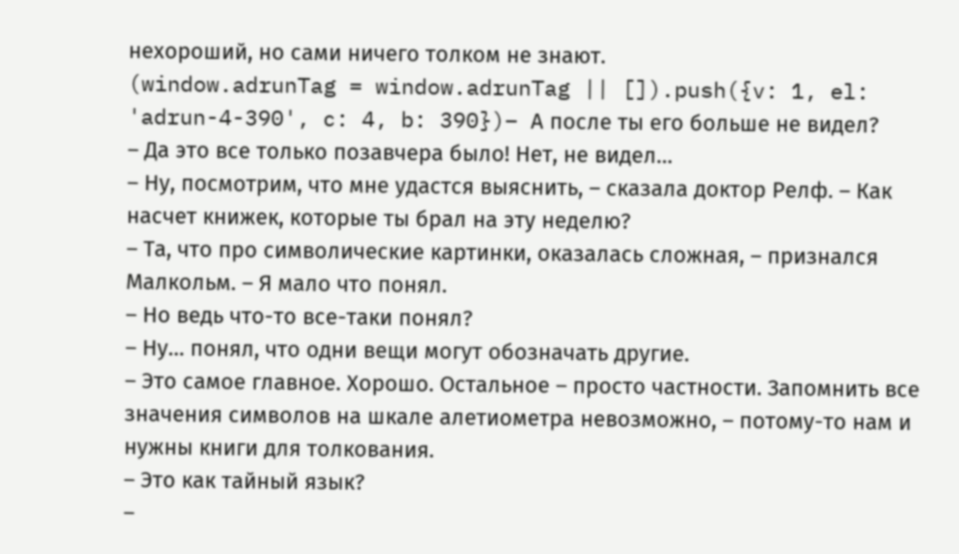нехороший, но сами ничего толком не знают.
(window.adrunTag = window.adrunTag || []).push({v: 1, el: 'adrun-4-390', c: 4, b: 390})– А после ты его больше не видел?
– Да это все только позавчера было! Нет, не видел…
– Ну, посмотрим, что мне удастся выяснить, – сказала доктор Релф. – Как насчет книжек, которые ты брал на эту неделю?
– Та, что про символические картинки, оказалась сложная, – признался Малкольм. – Я мало что понял.
– Но ведь что-то все-таки понял?
– Ну… понял, что одни вещи могут обозначать другие.
– Это самое главное. Хорошо. Остальное – просто частности. Запомнить все значения символов на шкале алетиометра невозможно, – потому-то нам и нужны книги для толкования.
– Это как тайный язык?
–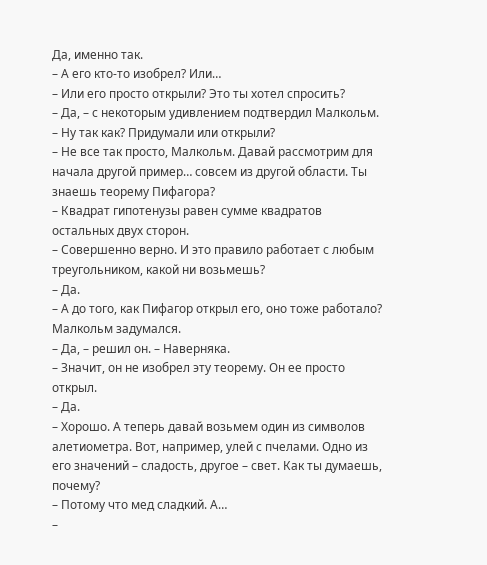Да, именно так.
– А его кто-то изобрел? Или…
– Или его просто открыли? Это ты хотел спросить?
– Да, – с некоторым удивлением подтвердил Малкольм. – Ну так как? Придумали или открыли?
– Не все так просто, Малкольм. Давай рассмотрим для начала другой пример… совсем из другой области. Ты знаешь теорему Пифагора?
– Квадрат гипотенузы равен сумме квадратов остальных двух сторон.
– Совершенно верно. И это правило работает с любым треугольником, какой ни возьмешь?
– Да.
– А до того, как Пифагор открыл его, оно тоже работало?
Малкольм задумался.
– Да, – решил он. – Наверняка.
– Значит, он не изобрел эту теорему. Он ее просто открыл.
– Да.
– Хорошо. А теперь давай возьмем один из символов алетиометра. Вот, например, улей с пчелами. Одно из его значений – сладость, другое – свет. Как ты думаешь, почему?
– Потому что мед сладкий. А…
–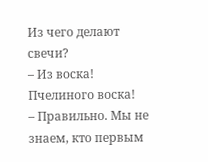Из чего делают свечи?
– Из воска! Пчелиного воска!
– Правильно. Мы не знаем, кто первым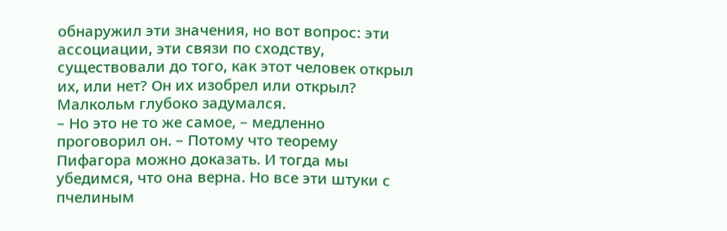обнаружил эти значения, но вот вопрос: эти ассоциации, эти связи по сходству, существовали до того, как этот человек открыл их, или нет? Он их изобрел или открыл?
Малкольм глубоко задумался.
– Но это не то же самое, – медленно проговорил он. – Потому что теорему Пифагора можно доказать. И тогда мы убедимся, что она верна. Но все эти штуки с пчелиным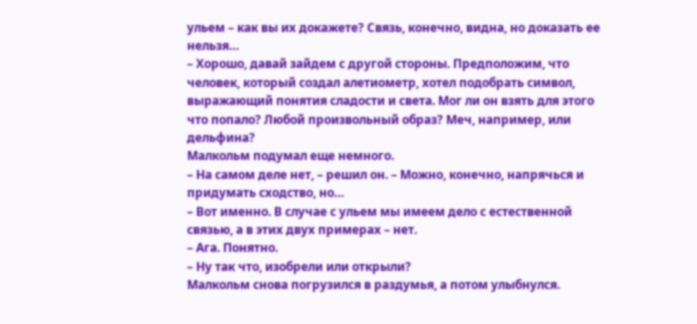ульем – как вы их докажете? Связь, конечно, видна, но доказать ее нельзя…
– Хорошо, давай зайдем с другой стороны. Предположим, что человек, который создал алетиометр, хотел подобрать символ, выражающий понятия сладости и света. Мог ли он взять для этого что попало? Любой произвольный образ? Меч, например, или дельфина?
Малкольм подумал еще немного.
– На самом деле нет, – решил он. – Можно, конечно, напрячься и придумать сходство, но…
– Вот именно. В случае с ульем мы имеем дело с естественной связью, а в этих двух примерах – нет.
– Ага. Понятно.
– Ну так что, изобрели или открыли?
Малкольм снова погрузился в раздумья, а потом улыбнулся.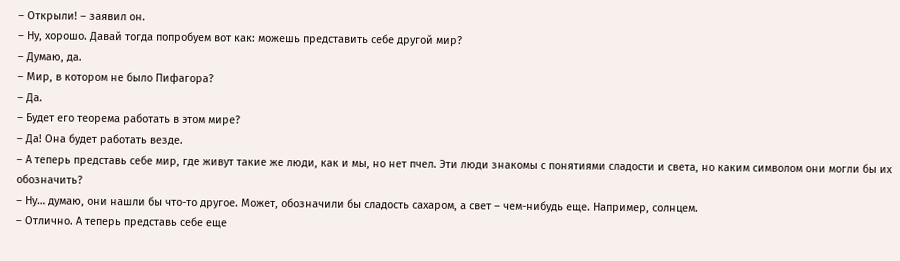– Открыли! – заявил он.
– Ну, хорошо. Давай тогда попробуем вот как: можешь представить себе другой мир?
– Думаю, да.
– Мир, в котором не было Пифагора?
– Да.
– Будет его теорема работать в этом мире?
– Да! Она будет работать везде.
– А теперь представь себе мир, где живут такие же люди, как и мы, но нет пчел. Эти люди знакомы с понятиями сладости и света, но каким символом они могли бы их обозначить?
– Ну… думаю, они нашли бы что-то другое. Может, обозначили бы сладость сахаром, а свет – чем-нибудь еще. Например, солнцем.
– Отлично. А теперь представь себе еще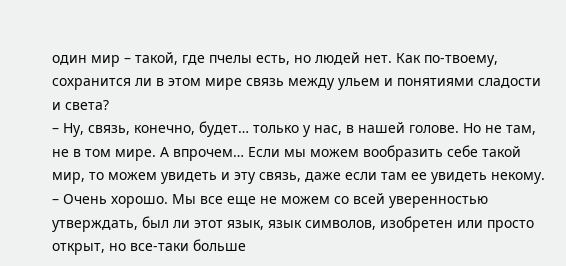один мир – такой, где пчелы есть, но людей нет. Как по-твоему, сохранится ли в этом мире связь между ульем и понятиями сладости и света?
– Ну, связь, конечно, будет… только у нас, в нашей голове. Но не там, не в том мире. А впрочем… Если мы можем вообразить себе такой мир, то можем увидеть и эту связь, даже если там ее увидеть некому.
– Очень хорошо. Мы все еще не можем со всей уверенностью утверждать, был ли этот язык, язык символов, изобретен или просто открыт, но все-таки больше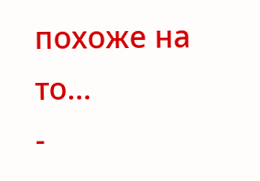похоже на то…
-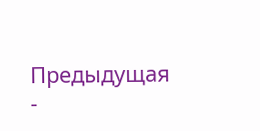Предыдущая
-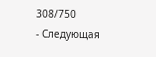308/750
- Следующая